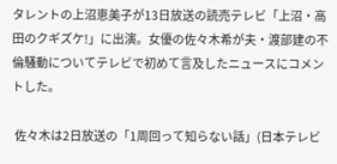タレントの上沼恵美子が13日放送の読売テレビ「上沼・高田のクギズケ!」に出演。女優の佐々木希が夫・渡部建の不倫騒動についてテレビで初めて言及したニュースにコメントした。

 佐々木は2日放送の「1周回って知らない話」(日本テレビ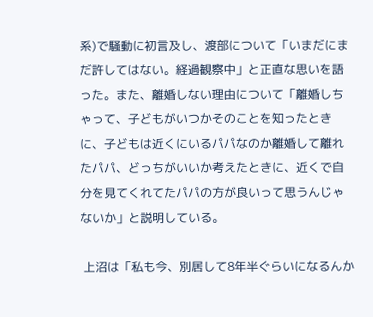系)で騒動に初言及し、渡部について「いまだにまだ許してはない。経過観察中」と正直な思いを語った。また、離婚しない理由について「離婚しちゃって、子どもがいつかそのことを知ったときに、子どもは近くにいるパパなのか離婚して離れたパパ、どっちがいいか考えたときに、近くで自分を見てくれてたパパの方が良いって思うんじゃないか」と説明している。

 上沼は「私も今、別居して8年半ぐらいになるんか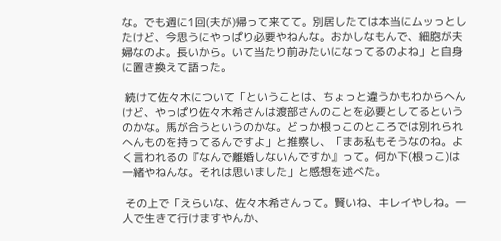な。でも週に1回(夫が)帰って来てて。別居したては本当にムッっとしたけど、今思うにやっぱり必要やねんな。おかしなもんで、細胞が夫婦なのよ。長いから。いて当たり前みたいになってるのよね」と自身に置き換えて語った。

 続けて佐々木について「ということは、ちょっと違うかもわからへんけど、やっぱり佐々木希さんは渡部さんのことを必要としてるというのかな。馬が合うというのかな。どっか根っこのところでは別れられへんものを持ってるんですよ」と推察し、「まあ私もそうなのね。よく言われるの『なんで離婚しないんですか』って。何か下(根っこ)は一緒やねんな。それは思いました」と感想を述べた。

 その上で「えらいな、佐々木希さんって。賢いね、キレイやしね。一人で生きて行けますやんか、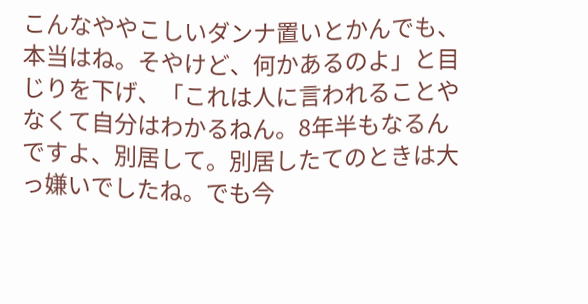こんなややこしいダンナ置いとかんでも、本当はね。そやけど、何かあるのよ」と目じりを下げ、「これは人に言われることやなくて自分はわかるねん。8年半もなるんですよ、別居して。別居したてのときは大っ嫌いでしたね。でも今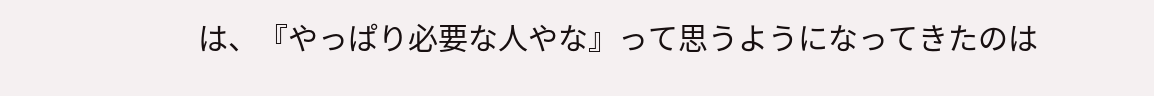は、『やっぱり必要な人やな』って思うようになってきたのは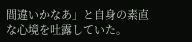間違いかなあ」と自身の素直な心境を吐露していた。